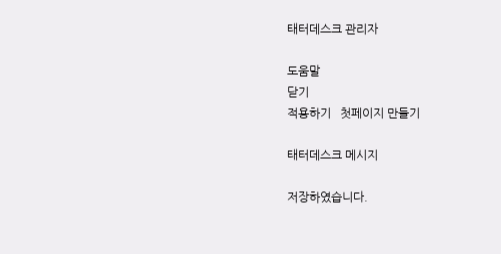태터데스크 관리자

도움말
닫기
적용하기   첫페이지 만들기

태터데스크 메시지

저장하였습니다.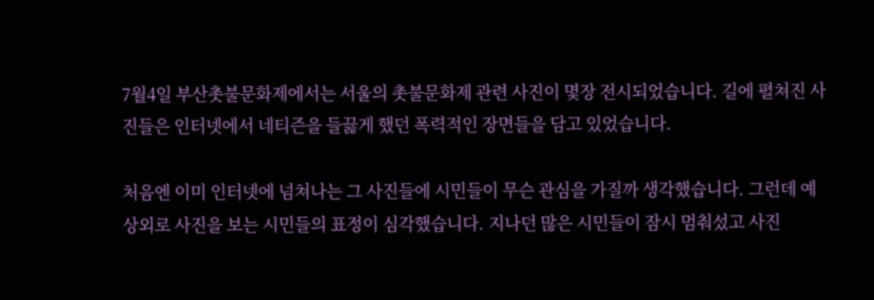7월4일 부산촛불문화제에서는 서울의 촛불문화제 관련 사진이 몇장 전시되었습니다. 길에 펼쳐진 사진들은 인터넷에서 네티즌을 들끓게 했던 폭력적인 장면들을 담고 있었습니다.

처음엔 이미 인터넷에 넘쳐나는 그 사진들에 시민들이 무슨 관심을 가질까 생각했습니다. 그런데 예상외로 사진을 보는 시민들의 표정이 심각했습니다. 지나던 많은 시민들이 잠시 멈춰섰고 사진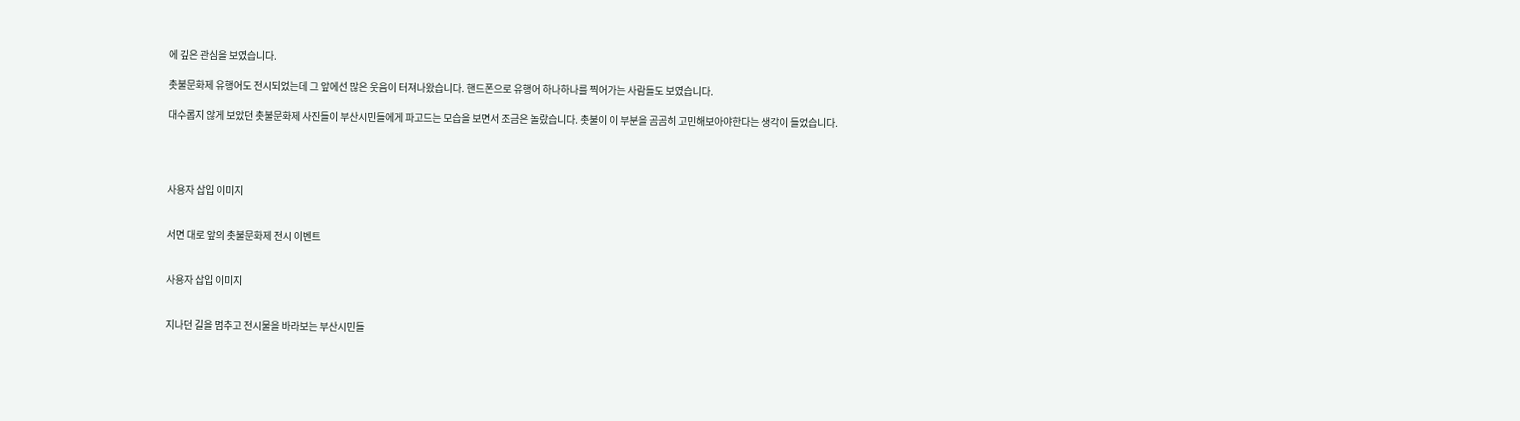에 깊은 관심을 보였습니다.

촛불문화제 유행어도 전시되었는데 그 앞에선 많은 웃음이 터져나왔습니다. 핸드폰으로 유행어 하나하나를 찍어가는 사람들도 보였습니다.

대수롭지 않게 보았던 촛불문화제 사진들이 부산시민들에게 파고드는 모습을 보면서 조금은 놀랐습니다. 촛불이 이 부분을 곰곰히 고민해보아야한다는 생각이 들었습니다.




사용자 삽입 이미지


서면 대로 앞의 촛불문화제 전시 이벤트


사용자 삽입 이미지


지나던 길을 멈추고 전시물을 바라보는 부산시민들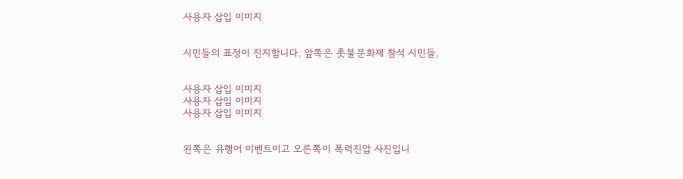사용자 삽입 이미지


시민들의 표정이 진지합니다. 앞쪽은 촛불문화제 참석 시민들.


사용자 삽입 이미지
사용자 삽입 이미지
사용자 삽입 이미지


왼쪽은 유행어 이벤트이고 오른쪽이 폭력진압 사진입니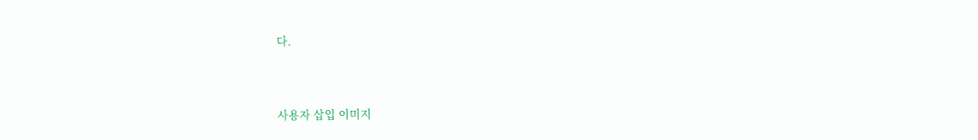다.


사용자 삽입 이미지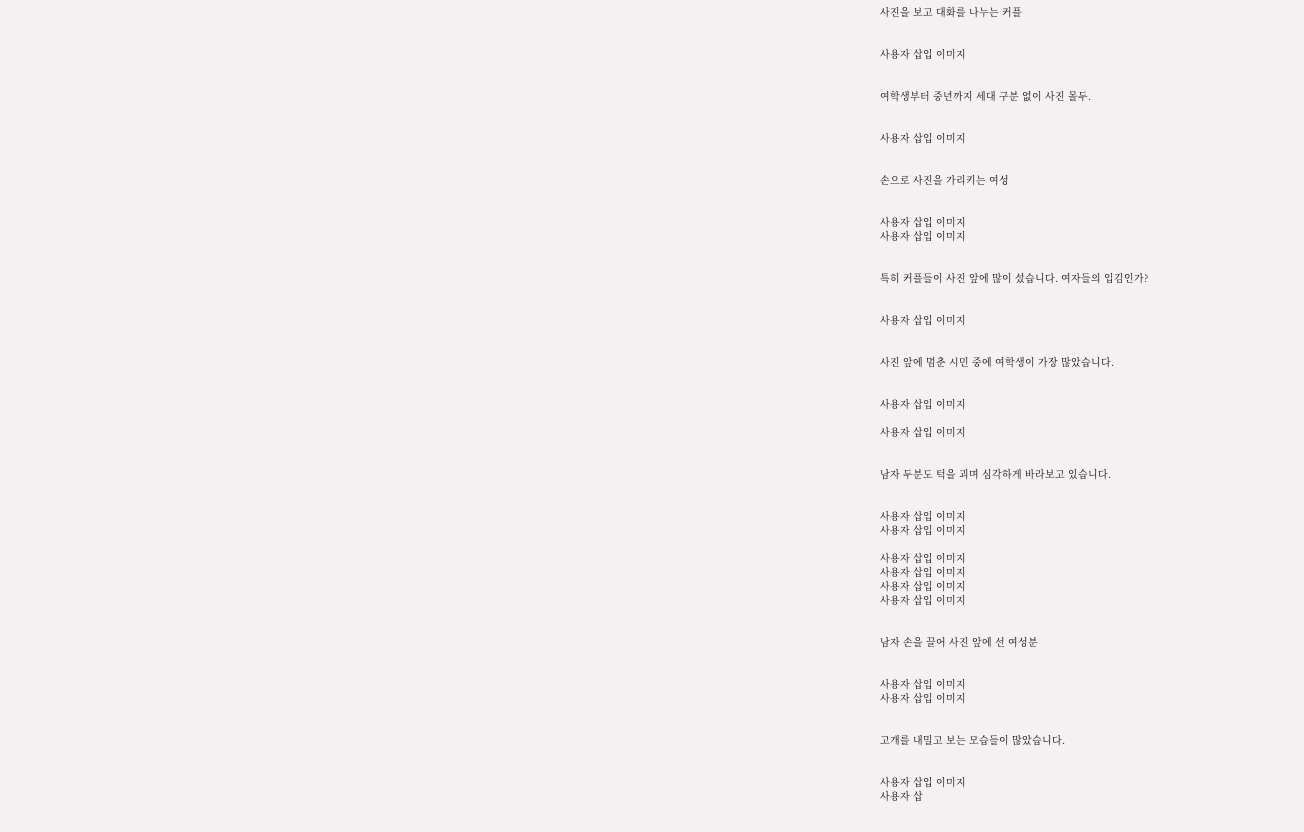사진을 보고 대화를 나누는 커플


사용자 삽입 이미지


여학생부터 중년까지 세대 구분 없이 사진 몰두.


사용자 삽입 이미지


손으로 사진을 가리키는 여성


사용자 삽입 이미지
사용자 삽입 이미지


특히 커플들이 사진 앞에 많이 섰습니다. 여자들의 입김인가?


사용자 삽입 이미지


사진 앞에 멈춘 시민 중에 여학생이 가장 많았습니다.


사용자 삽입 이미지

사용자 삽입 이미지


남자 두분도 턱을 괴며 심각하게 바라보고 있습니다.


사용자 삽입 이미지
사용자 삽입 이미지

사용자 삽입 이미지
사용자 삽입 이미지
사용자 삽입 이미지
사용자 삽입 이미지


남자 손을 끌어 사진 앞에 선 여성분


사용자 삽입 이미지
사용자 삽입 이미지


고개를 내밀고 보는 모습들이 많았습니다.


사용자 삽입 이미지
사용자 삽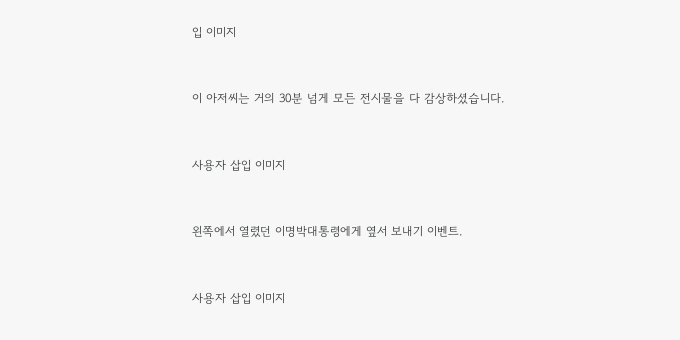입 이미지


이 아저씨는 거의 30분 넘게 모든 전시물을 다 감상하셨습니다.


사용자 삽입 이미지


왼쪽에서 열렸던 이명박대통령에게 옆서 보내기 이벤트.


사용자 삽입 이미지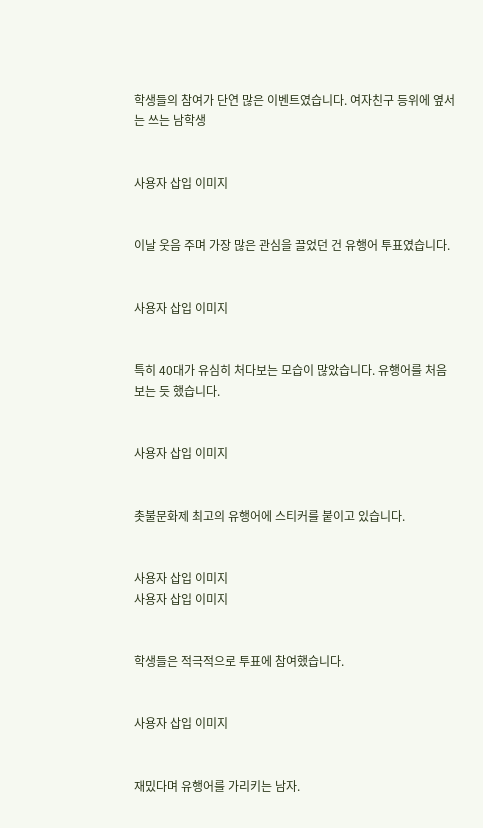학생들의 참여가 단연 많은 이벤트였습니다. 여자친구 등위에 옆서는 쓰는 남학생


사용자 삽입 이미지


이날 웃음 주며 가장 많은 관심을 끌었던 건 유행어 투표였습니다.


사용자 삽입 이미지


특히 40대가 유심히 처다보는 모습이 많았습니다. 유행어를 처음 보는 듯 했습니다.


사용자 삽입 이미지


촛불문화제 최고의 유행어에 스티커를 붙이고 있습니다.


사용자 삽입 이미지
사용자 삽입 이미지


학생들은 적극적으로 투표에 참여했습니다.


사용자 삽입 이미지


재밌다며 유행어를 가리키는 남자.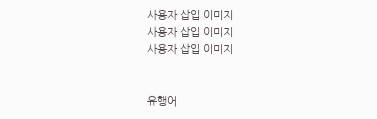사용자 삽입 이미지
사용자 삽입 이미지
사용자 삽입 이미지


유행어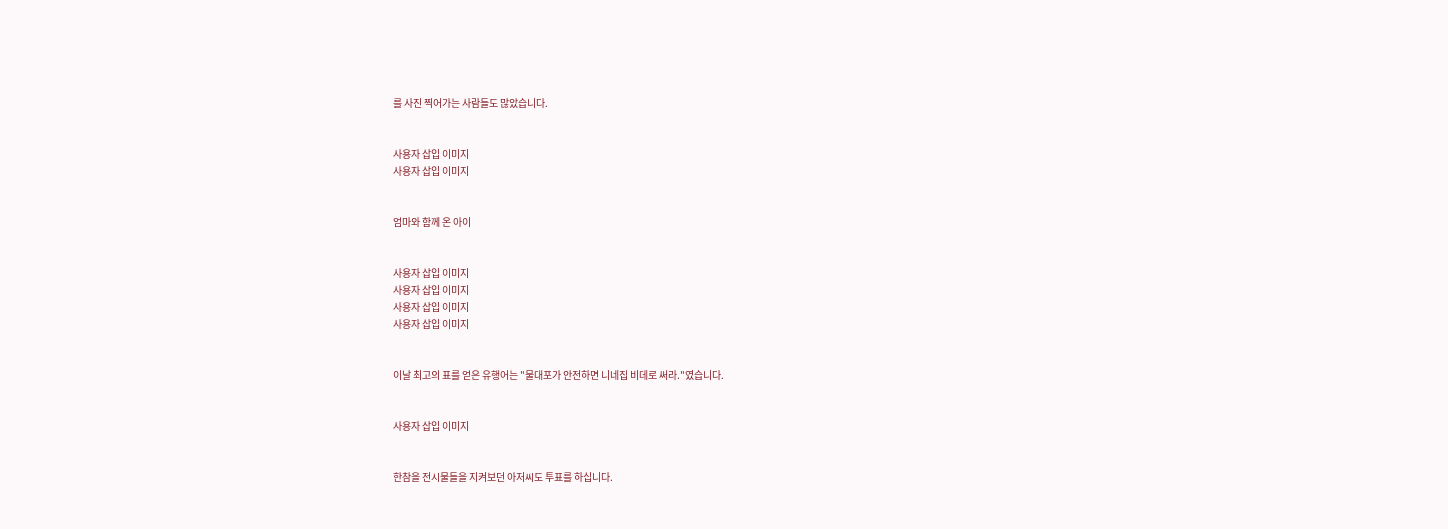를 사진 찍어가는 사람들도 많았습니다.


사용자 삽입 이미지
사용자 삽입 이미지


엄마와 함께 온 아이


사용자 삽입 이미지
사용자 삽입 이미지
사용자 삽입 이미지
사용자 삽입 이미지


이날 최고의 표를 얻은 유행어는 "물대포가 안전하면 니네집 비데로 써라."였습니다.


사용자 삽입 이미지


한참을 전시물들을 지켜보던 아저씨도 투표를 하십니다.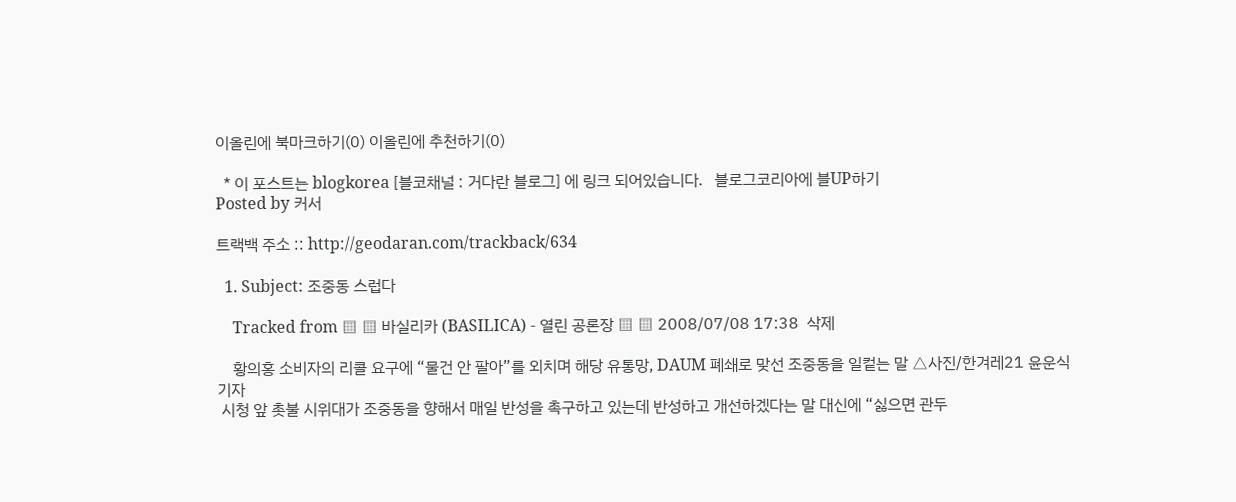이올린에 북마크하기(0) 이올린에 추천하기(0)

  * 이 포스트는 blogkorea [블코채널 : 거다란 블로그] 에 링크 되어있습니다.   블로그코리아에 블UP하기
Posted by 커서

트랙백 주소 :: http://geodaran.com/trackback/634

  1. Subject: 조중동 스럽다

    Tracked from ▒ ▒ 바실리카 (BASILICA) - 열린 공론장 ▒ ▒ 2008/07/08 17:38  삭제

    황의홍 소비자의 리콜 요구에 “물건 안 팔아”를 외치며 해당 유통망, DAUM 폐쇄로 맞선 조중동을 일컽는 말 △사진/한겨레21 윤운식 기자
 시청 앞 촛불 시위대가 조중동을 향해서 매일 반성을 촉구하고 있는데 반성하고 개선하겠다는 말 대신에 “싫으면 관두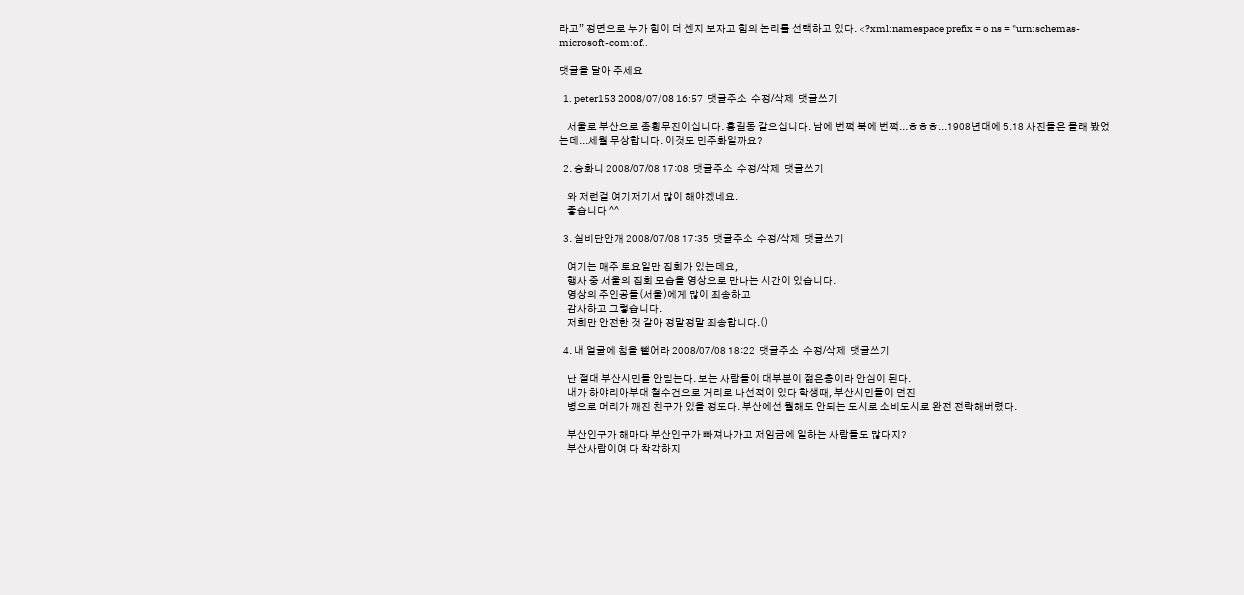라고” 정면으로 누가 힘이 더 센지 보자고 힘의 논리를 선택하고 있다. <?xml:namespace prefix = o ns = "urn:schemas-microsoft-com:of..

댓글을 달아 주세요

  1. peter153 2008/07/08 16:57  댓글주소  수정/삭제  댓글쓰기

    서울로 부산으로 종횡무진이십니다. 홍길동 같으십니다. 남에 번쩍 북에 번쩍...ㅎㅎㅎ...1908년대에 5.18 사진들은 몰래 봤었는데...세월 무상합니다. 이것도 민주화일까요?

  2. 승화니 2008/07/08 17:08  댓글주소  수정/삭제  댓글쓰기

    와 저런걸 여기저기서 많이 해야겠네요.
    좋습니다 ^^

  3. 실비단안개 2008/07/08 17:35  댓글주소  수정/삭제  댓글쓰기

    여기는 매주 토요일만 집회가 있는데요,
    행사 중 서울의 집회 모습을 영상으로 만나는 시간이 있습니다.
    영상의 주인공들(서울)에게 많이 죄송하고
    감사하고 그렇습니다.
    저희만 안전한 것 같아 정말정말 죄송합니다.()

  4. 내 얼굴에 침을 뺕어라 2008/07/08 18:22  댓글주소  수정/삭제  댓글쓰기

    난 절대 부산시민들 안믿는다. 보는 사람들이 대부분이 젊은층이라 안심이 된다.
    내가 하야리아부대 철수건으로 거리로 나선적이 있다 학생때, 부산시민들이 던진
    병으로 머리가 깨진 친구가 있을 정도다. 부산에선 뭘해도 안되는 도시로 소비도시로 완전 전락해버렸다.

    부산인구가 해마다 부산인구가 빠져나가고 저임금에 일하는 사람들도 많다지?
    부산사람이여 다 착각하지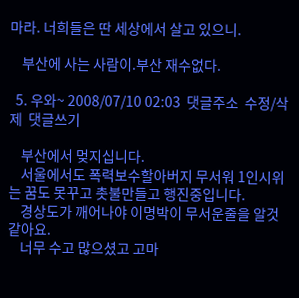마라. 너희들은 딴 세상에서 살고 있으니.

    부산에 사는 사람이.부산 재수없다.

  5. 우와~ 2008/07/10 02:03  댓글주소  수정/삭제  댓글쓰기

    부산에서 멎지십니다.
    서울에서도 폭력보수할아버지 무서워 1인시위는 꿈도 못꾸고 촛불만들고 행진중입니다.
    경상도가 깨어나야 이명박이 무서운줄을 알것 같아요.
    너무 수고 많으셨고 고마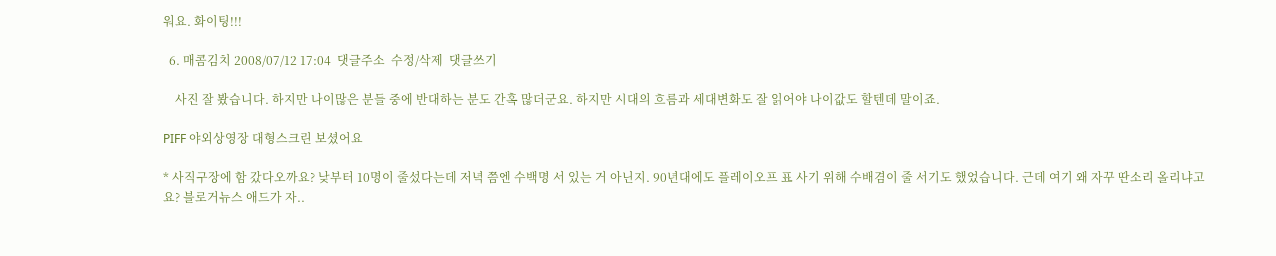워요. 화이팅!!!

  6. 매콤김치 2008/07/12 17:04  댓글주소  수정/삭제  댓글쓰기

    사진 잘 봤습니다. 하지만 나이많은 분들 중에 반대하는 분도 간혹 많더군요. 하지만 시대의 흐름과 세대변화도 잘 읽어야 나이값도 할텐데 말이죠.

PIFF 야외상영장 대형스크린 보셨어요

* 사직구장에 함 갔다오까요? 낮부터 10명이 줄섰다는데 저녁 쯤엔 수백명 서 있는 거 아닌지. 90년대에도 플레이오프 표 사기 위해 수배겸이 줄 서기도 했었습니다. 근데 여기 왜 자꾸 딴소리 올리냐고요? 블로거뉴스 애드가 자..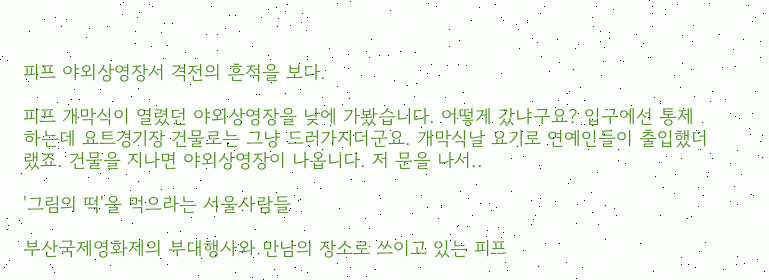피프 야외상영장서 격전의 흔적을 보다.

피프 개막식이 열렸던 야외상영장을 낮에 가봤습니다. 어떻게 갔냐구요? 입구에선 통제하는데 요트경기장 건물로는 그냥 드러가지더군요. 개막식날 요기로 연예인들이 출입했더랬죠. 건물을 지나면 야외상영장이 나옵니다. 저 문을 나서..

'그림의 떡'을 먹으라는 서울사람들

부산국제영화제의 부대행사와 만남의 장소로 쓰이고 있는 피프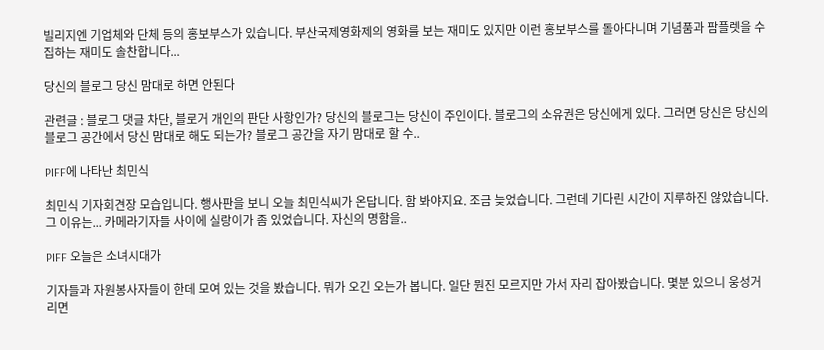빌리지엔 기업체와 단체 등의 홍보부스가 있습니다. 부산국제영화제의 영화를 보는 재미도 있지만 이런 홍보부스를 돌아다니며 기념품과 팜플렛을 수집하는 재미도 솔찬합니다...

당신의 블로그 당신 맘대로 하면 안된다

관련글 : 블로그 댓글 차단, 블로거 개인의 판단 사항인가? 당신의 블로그는 당신이 주인이다. 블로그의 소유권은 당신에게 있다. 그러면 당신은 당신의 블로그 공간에서 당신 맘대로 해도 되는가? 블로그 공간을 자기 맘대로 할 수..

PIFF에 나타난 최민식

최민식 기자회견장 모습입니다. 행사판을 보니 오늘 최민식씨가 온답니다. 함 봐야지요. 조금 늦었습니다. 그런데 기다린 시간이 지루하진 않았습니다. 그 이유는... 카메라기자들 사이에 실랑이가 좀 있었습니다. 자신의 명함을..

PIFF 오늘은 소녀시대가

기자들과 자원봉사자들이 한데 모여 있는 것을 봤습니다. 뭐가 오긴 오는가 봅니다. 일단 뭔진 모르지만 가서 자리 잡아봤습니다. 몇분 있으니 웅성거리면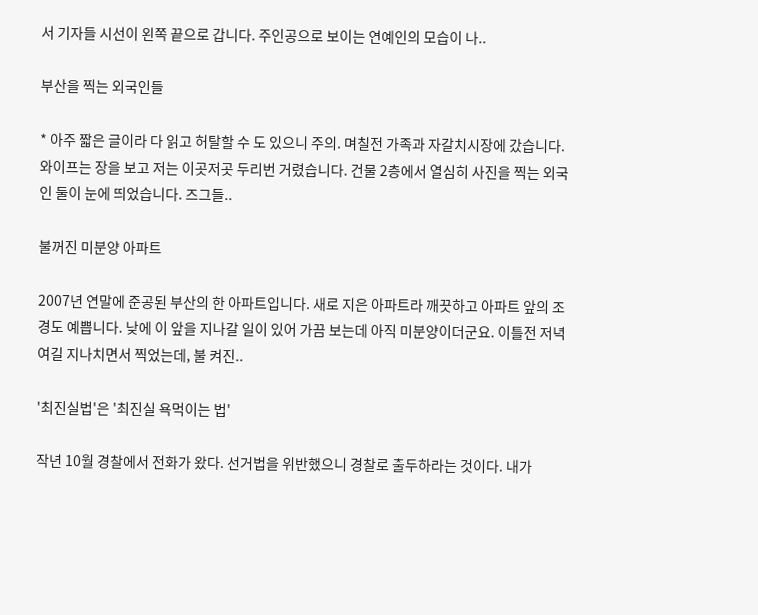서 기자들 시선이 왼쪽 끝으로 갑니다. 주인공으로 보이는 연예인의 모습이 나..

부산을 찍는 외국인들

* 아주 짧은 글이라 다 읽고 허탈할 수 도 있으니 주의. 며칠전 가족과 자갈치시장에 갔습니다. 와이프는 장을 보고 저는 이곳저곳 두리번 거렸습니다. 건물 2층에서 열심히 사진을 찍는 외국인 둘이 눈에 띄었습니다. 즈그들..

불꺼진 미분양 아파트

2007년 연말에 준공된 부산의 한 아파트입니다. 새로 지은 아파트라 깨끗하고 아파트 앞의 조경도 예쁩니다. 낮에 이 앞을 지나갈 일이 있어 가끔 보는데 아직 미분양이더군요. 이틀전 저녁 여길 지나치면서 찍었는데, 불 켜진..

'최진실법'은 '최진실 욕먹이는 법'

작년 10월 경찰에서 전화가 왔다. 선거법을 위반했으니 경찰로 출두하라는 것이다. 내가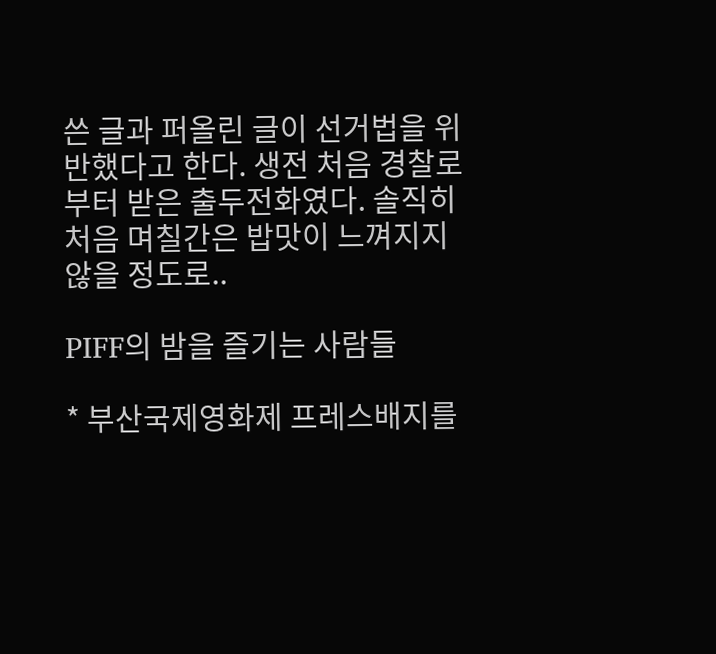쓴 글과 퍼올린 글이 선거법을 위반했다고 한다. 생전 처음 경찰로부터 받은 출두전화였다. 솔직히 처음 며칠간은 밥맛이 느껴지지 않을 정도로..

PIFF의 밤을 즐기는 사람들

* 부산국제영화제 프레스배지를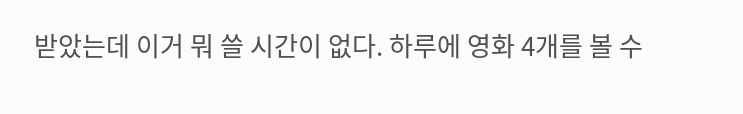받았는데 이거 뭐 쓸 시간이 없다. 하루에 영화 4개를 볼 수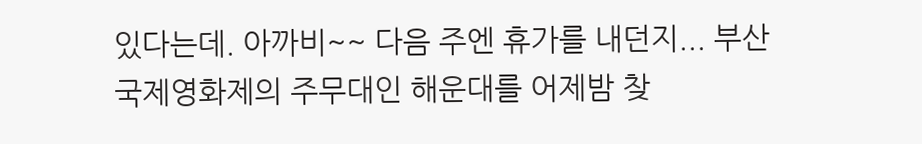있다는데. 아까비~~ 다음 주엔 휴가를 내던지... 부산국제영화제의 주무대인 해운대를 어제밤 찾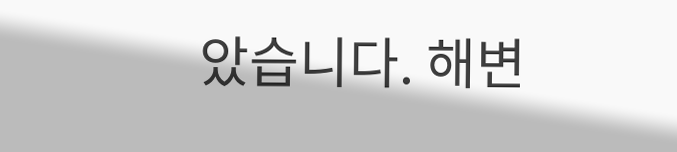았습니다. 해변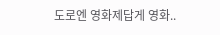도로엔 영화제답게 영화..